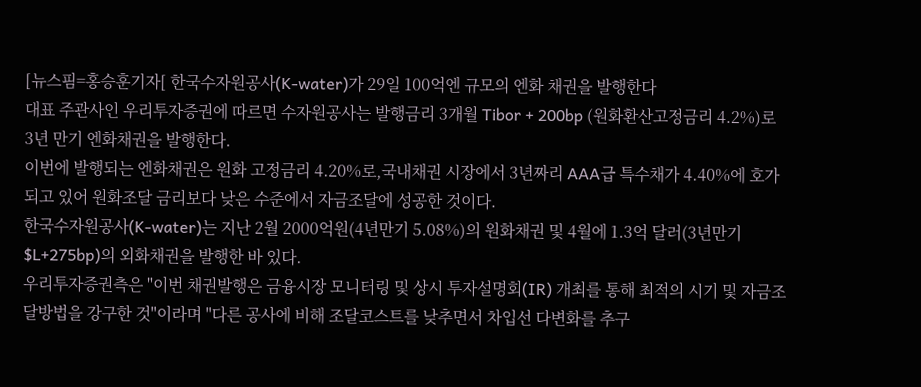[뉴스핌=홍승훈기자[ 한국수자원공사(K-water)가 29일 100억엔 규모의 엔화 채권을 발행한다
대표 주관사인 우리투자증권에 따르면 수자원공사는 발행금리 3개월 Tibor + 200bp (원화환산고정금리 4.2%)로 3년 만기 엔화채권을 발행한다.
이번에 발행되는 엔화채권은 원화 고정금리 4.20%로,국내채권 시장에서 3년짜리 AAA급 특수채가 4.40%에 호가되고 있어 원화조달 금리보다 낮은 수준에서 자금조달에 성공한 것이다.
한국수자원공사(K-water)는 지난 2월 2000억원(4년만기 5.08%)의 원화채권 및 4월에 1.3억 달러(3년만기 $L+275bp)의 외화채권을 발행한 바 있다.
우리투자증권측은 "이번 채권발행은 금융시장 모니터링 및 상시 투자설명회(IR) 개최를 통해 최적의 시기 및 자금조달방법을 강구한 것"이라며 "다른 공사에 비해 조달코스트를 낮추면서 차입선 다변화를 추구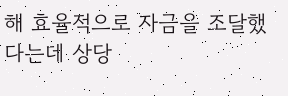해 효율적으로 자금을 조달했다는데 상당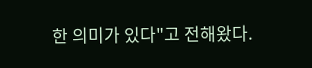한 의미가 있다"고 전해왔다.